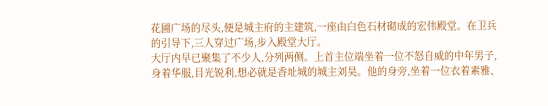花圃广场的尽头,便是城主府的主建筑,一座由白色石材砌成的宏伟殿堂。在卫兵的引导下,三人穿过广场,步入殿堂大厅。
大厅内早已聚集了不少人,分列两侧。上首主位端坐着一位不怒自威的中年男子,身着华服,目光锐利,想必就是香址城的城主刘昊。他的身旁,坐着一位衣着素雅、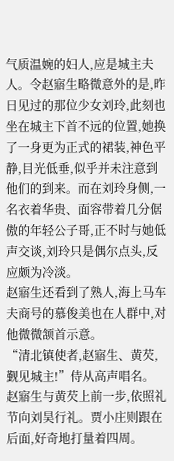气质温婉的妇人,应是城主夫人。令赵寤生略微意外的是,昨日见过的那位少女刘玲,此刻也坐在城主下首不远的位置,她换了一身更为正式的裙装,神色平静,目光低垂,似乎并未注意到他们的到来。而在刘玲身侧,一名衣着华贵、面容带着几分倨傲的年轻公子哥,正不时与她低声交谈,刘玲只是偶尔点头,反应颇为冷淡。
赵寤生还看到了熟人,海上马车夫商号的慕俊美也在人群中,对他微微颔首示意。
“清北镇使者,赵寤生、黄芡,觐见城主!”侍从高声唱名。
赵寤生与黄芡上前一步,依照礼节向刘昊行礼。贾小庄则跟在后面,好奇地打量着四周。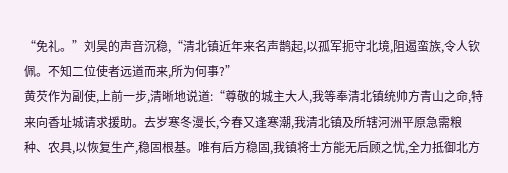“免礼。”刘昊的声音沉稳,“清北镇近年来名声鹊起,以孤军扼守北境,阻遏蛮族,令人钦佩。不知二位使者远道而来,所为何事?”
黄芡作为副使,上前一步,清晰地说道:“尊敬的城主大人,我等奉清北镇统帅方青山之命,特来向香址城请求援助。去岁寒冬漫长,今春又逢寒潮,我清北镇及所辖河洲平原急需粮种、农具,以恢复生产,稳固根基。唯有后方稳固,我镇将士方能无后顾之忧,全力抵御北方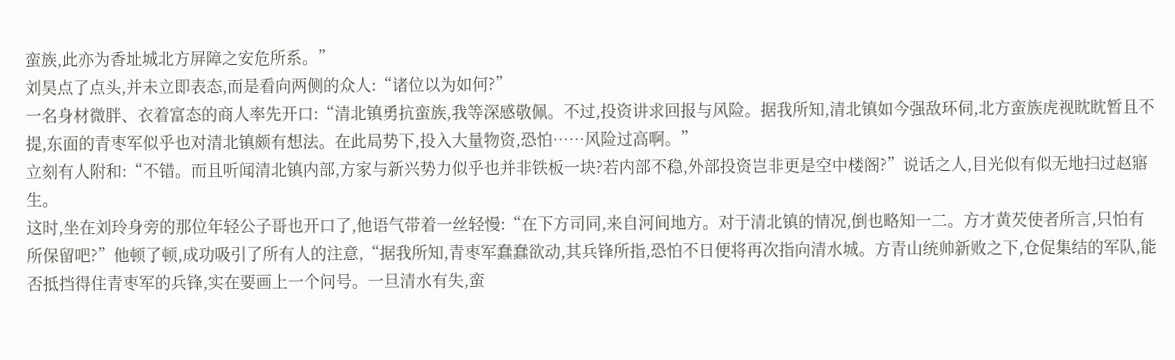蛮族,此亦为香址城北方屏障之安危所系。”
刘昊点了点头,并未立即表态,而是看向两侧的众人:“诸位以为如何?”
一名身材微胖、衣着富态的商人率先开口:“清北镇勇抗蛮族,我等深感敬佩。不过,投资讲求回报与风险。据我所知,清北镇如今强敌环伺,北方蛮族虎视眈眈暂且不提,东面的青枣军似乎也对清北镇颇有想法。在此局势下,投入大量物资,恐怕……风险过高啊。”
立刻有人附和:“不错。而且听闻清北镇内部,方家与新兴势力似乎也并非铁板一块?若内部不稳,外部投资岂非更是空中楼阁?”说话之人,目光似有似无地扫过赵寤生。
这时,坐在刘玲身旁的那位年轻公子哥也开口了,他语气带着一丝轻慢:“在下方司同,来自河间地方。对于清北镇的情况,倒也略知一二。方才黄芡使者所言,只怕有所保留吧?”他顿了顿,成功吸引了所有人的注意,“据我所知,青枣军蠢蠢欲动,其兵锋所指,恐怕不日便将再次指向清水城。方青山统帅新败之下,仓促集结的军队,能否抵挡得住青枣军的兵锋,实在要画上一个问号。一旦清水有失,蛮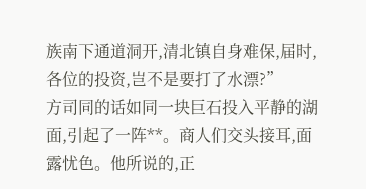族南下通道洞开,清北镇自身难保,届时,各位的投资,岂不是要打了水漂?”
方司同的话如同一块巨石投入平静的湖面,引起了一阵**。商人们交头接耳,面露忧色。他所说的,正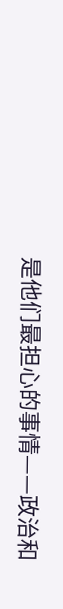是他们最担心的事情——政治和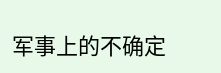军事上的不确定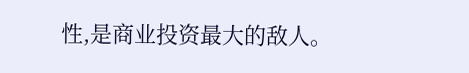性,是商业投资最大的敌人。